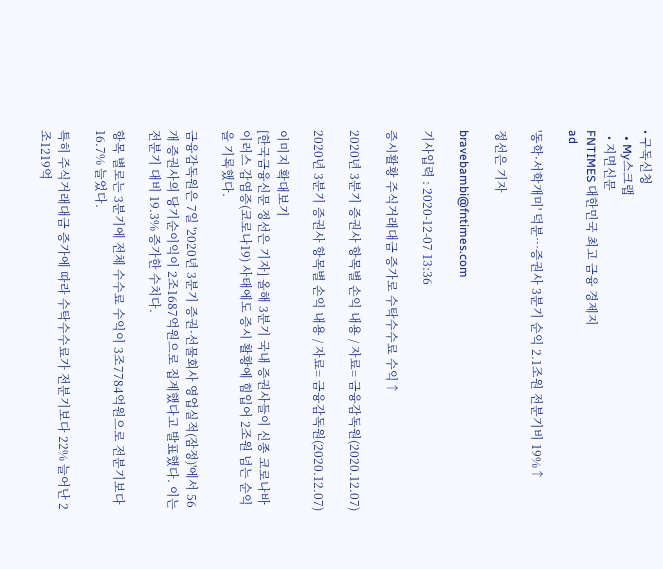• 구독신청
  • My스크랩
  • 지면신문
FNTIMES 대한민국 최고 금융 경제지
ad

'동학·서학개미' 덕분…증권사 3분기 순익 2.1조원 전분기비 19%↑

정선은 기자

bravebambi@fntimes.com

기사입력 : 2020-12-07 13:36

증시활황 주식거래대금 증가로 수탁수수료 수익↑

2020년 3분기 증권사 항목별 손익 내용 / 자료= 금융감독원(2020.12.07)

2020년 3분기 증권사 항목별 손익 내용 / 자료= 금융감독원(2020.12.07)

이미지 확대보기
[한국금융신문 정선은 기자] 올해 3분기 국내 증권사들이 신종 코로나바이러스 감염증(코로나19) 사태에도 증시 활황에 힘입어 2조원 넘는 순익을 기록했다.

금융감독원은 7일 '2020년 3분기 증권·선물회사 영업실적(잠정)'에서 56개 증권사의 당기순이익이 2조1687억원으로 집계했다고 발표했다. 이는 전분기 대비 19.3% 증가한 수치다.

항목 별로는 3분기에 전체 수수료 수익이 3조7784억원으로 전분기보다 16.7% 늘었다.

특히 주식거래대금 증가에 따라 수탁수수료가 전분기보다 22% 늘어난 2조1219억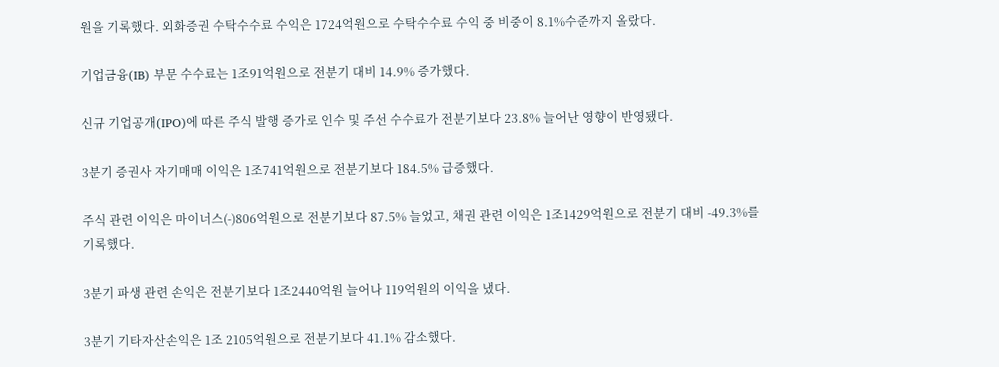원을 기록했다. 외화증권 수탁수수료 수익은 1724억원으로 수탁수수료 수익 중 비중이 8.1%수준까지 올랐다.

기업금융(IB) 부문 수수료는 1조91억원으로 전분기 대비 14.9% 증가했다.

신규 기업공개(IPO)에 따른 주식 발행 증가로 인수 및 주선 수수료가 전분기보다 23.8% 늘어난 영향이 반영됐다.

3분기 증권사 자기매매 이익은 1조741억원으로 전분기보다 184.5% 급증했다.

주식 관련 이익은 마이너스(-)806억원으로 전분기보다 87.5% 늘었고, 채권 관련 이익은 1조1429억원으로 전분기 대비 -49.3%를 기록했다.

3분기 파생 관련 손익은 전분기보다 1조2440억원 늘어나 119억원의 이익을 냈다.

3분기 기타자산손익은 1조 2105억원으로 전분기보다 41.1% 감소했다.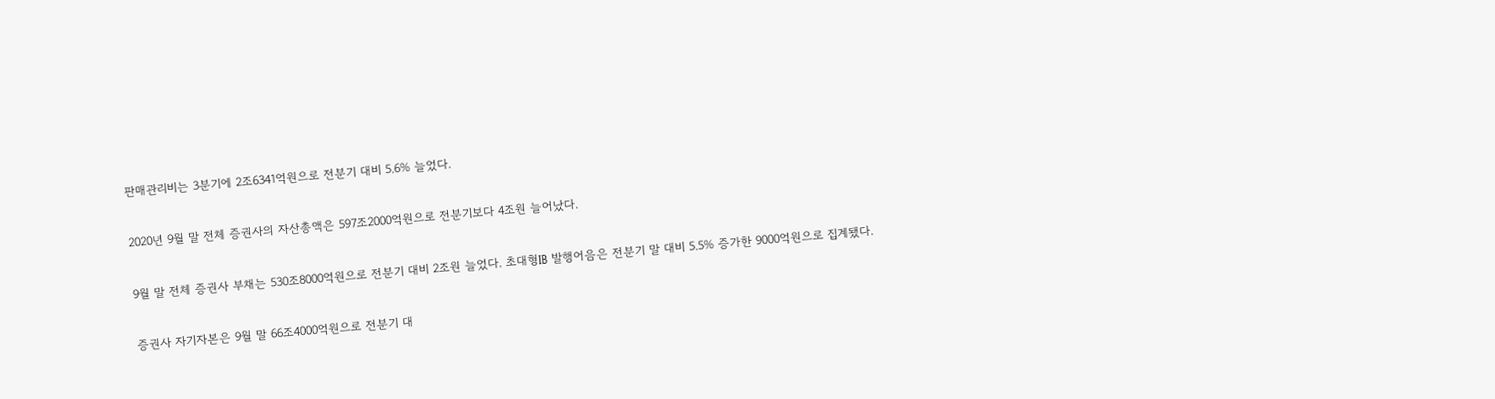판매관리비는 3분기에 2조6341억원으로 전분기 대비 5.6% 늘었다.

2020년 9월 말 전체 증권사의 자산총액은 597조2000억원으로 전분기보다 4조원 늘어났다.

9월 말 전체 증권사 부채는 530조8000억원으로 전분기 대비 2조원 늘었다. 초대형IB 발행어음은 전분기 말 대비 5.5% 증가한 9000억원으로 집계됐다.

증권사 자기자본은 9월 말 66조4000억원으로 전분기 대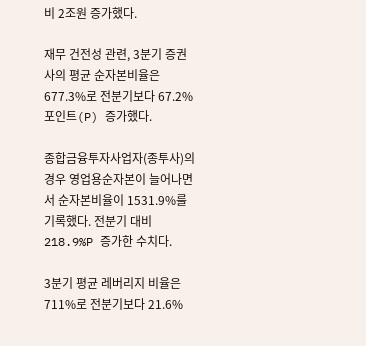비 2조원 증가했다.

재무 건전성 관련, 3분기 증권사의 평균 순자본비율은 677.3%로 전분기보다 67.2%포인트(P) 증가했다.

종합금융투자사업자(종투사)의 경우 영업용순자본이 늘어나면서 순자본비율이 1531.9%를 기록했다. 전분기 대비 218.9%P 증가한 수치다.

3분기 평균 레버리지 비율은 711%로 전분기보다 21.6%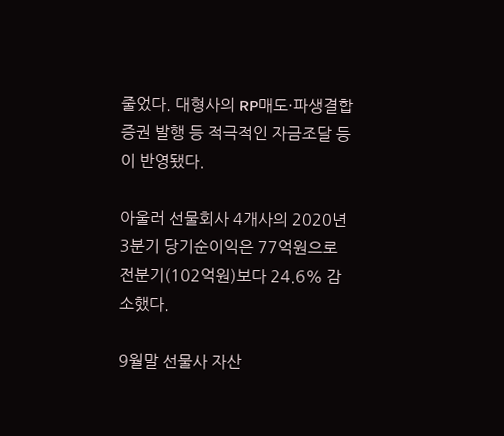줄었다. 대형사의 RP매도·파생결합증권 발행 등 적극적인 자금조달 등이 반영됐다.

아울러 선물회사 4개사의 2020년 3분기 당기순이익은 77억원으로 전분기(102억원)보다 24.6% 감소했다.

9월말 선물사 자산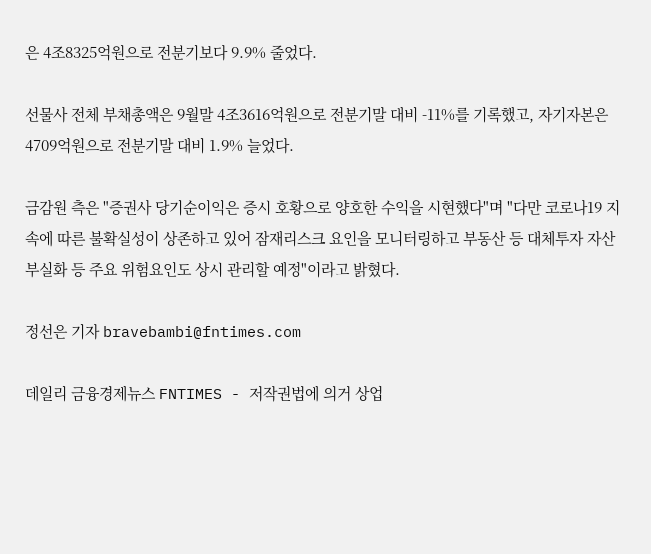은 4조8325억원으로 전분기보다 9.9% 줄었다.

선물사 전체 부채총액은 9월말 4조3616억원으로 전분기말 대비 -11%를 기록했고, 자기자본은 4709억원으로 전분기말 대비 1.9% 늘었다.

금감원 측은 "증권사 당기순이익은 증시 호황으로 양호한 수익을 시현했다"며 "다만 코로나19 지속에 따른 불확실성이 상존하고 있어 잠재리스크 요인을 모니터링하고 부동산 등 대체투자 자산 부실화 등 주요 위험요인도 상시 관리할 예정"이라고 밝혔다.

정선은 기자 bravebambi@fntimes.com

데일리 금융경제뉴스 FNTIMES - 저작권법에 의거 상업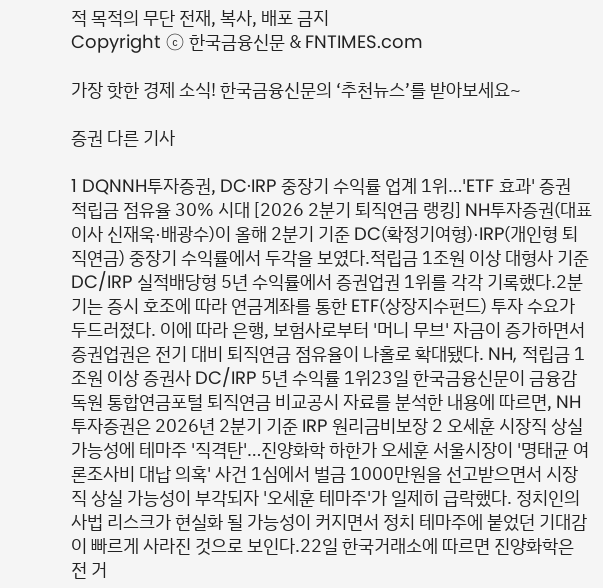적 목적의 무단 전재, 복사, 배포 금지
Copyright ⓒ 한국금융신문 & FNTIMES.com

가장 핫한 경제 소식! 한국금융신문의 ‘추천뉴스’를 받아보세요~

증권 다른 기사

1 DQNNH투자증권, DC·IRP 중장기 수익률 업계 1위…'ETF 효과' 증권 적립금 점유율 30% 시대 [2026 2분기 퇴직연금 랭킹] NH투자증권(대표이사 신재욱·배광수)이 올해 2분기 기준 DC(확정기여형)·IRP(개인형 퇴직연금) 중장기 수익률에서 두각을 보였다.적립금 1조원 이상 대형사 기준 DC/IRP 실적배당형 5년 수익률에서 증권업권 1위를 각각 기록했다.2분기는 증시 호조에 따라 연금계좌를 통한 ETF(상장지수펀드) 투자 수요가 두드러졌다. 이에 따라 은행, 보험사로부터 '머니 무브' 자금이 증가하면서 증권업권은 전기 대비 퇴직연금 점유율이 나홀로 확대됐다. NH, 적립금 1조원 이상 증권사 DC/IRP 5년 수익률 1위23일 한국금융신문이 금융감독원 통합연금포털 퇴직연금 비교공시 자료를 분석한 내용에 따르면, NH투자증권은 2026년 2분기 기준 IRP 원리금비보장 2 오세훈 시장직 상실 가능성에 테마주 '직격탄'…진양화학 하한가 오세훈 서울시장이 '명태균 여론조사비 대납 의혹' 사건 1심에서 벌금 1000만원을 선고받으면서 시장직 상실 가능성이 부각되자 '오세훈 테마주'가 일제히 급락했다. 정치인의 사법 리스크가 현실화 될 가능성이 커지면서 정치 테마주에 붙었던 기대감이 빠르게 사라진 것으로 보인다.22일 한국거래소에 따르면 진양화학은 전 거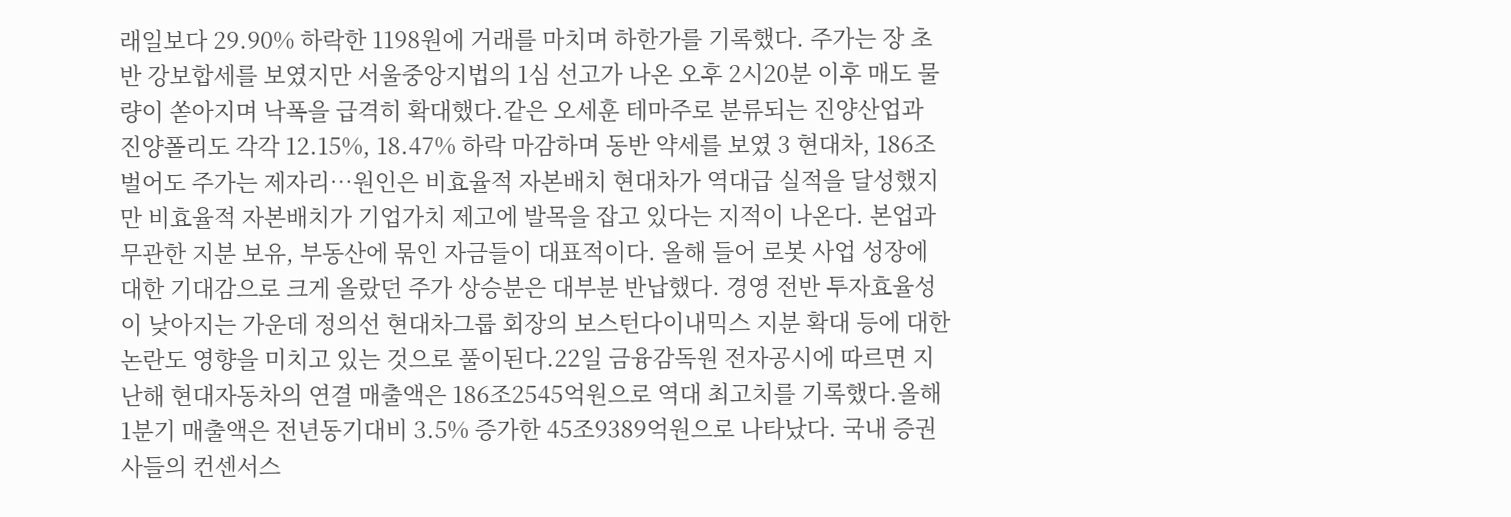래일보다 29.90% 하락한 1198원에 거래를 마치며 하한가를 기록했다. 주가는 장 초반 강보합세를 보였지만 서울중앙지법의 1심 선고가 나온 오후 2시20분 이후 매도 물량이 쏟아지며 낙폭을 급격히 확대했다.같은 오세훈 테마주로 분류되는 진양산업과 진양폴리도 각각 12.15%, 18.47% 하락 마감하며 동반 약세를 보였 3 현대차, 186조 벌어도 주가는 제자리…원인은 비효율적 자본배치 현대차가 역대급 실적을 달성했지만 비효율적 자본배치가 기업가치 제고에 발목을 잡고 있다는 지적이 나온다. 본업과 무관한 지분 보유, 부동산에 묶인 자금들이 대표적이다. 올해 들어 로봇 사업 성장에 대한 기대감으로 크게 올랐던 주가 상승분은 대부분 반납했다. 경영 전반 투자효율성이 낮아지는 가운데 정의선 현대차그룹 회장의 보스턴다이내믹스 지분 확대 등에 대한 논란도 영향을 미치고 있는 것으로 풀이된다.22일 금융감독원 전자공시에 따르면 지난해 현대자동차의 연결 매출액은 186조2545억원으로 역대 최고치를 기록했다.올해 1분기 매출액은 전년동기대비 3.5% 증가한 45조9389억원으로 나타났다. 국내 증권사들의 컨센서스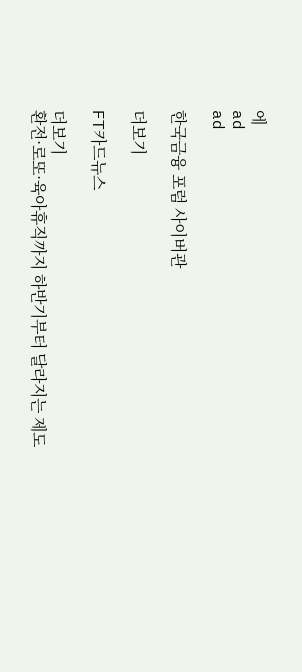에
ad
ad

한국금융 포럼 사이버관

더보기

FT카드뉴스

더보기
환전·로또·육아휴직까지 하반기부터 달라지는 제도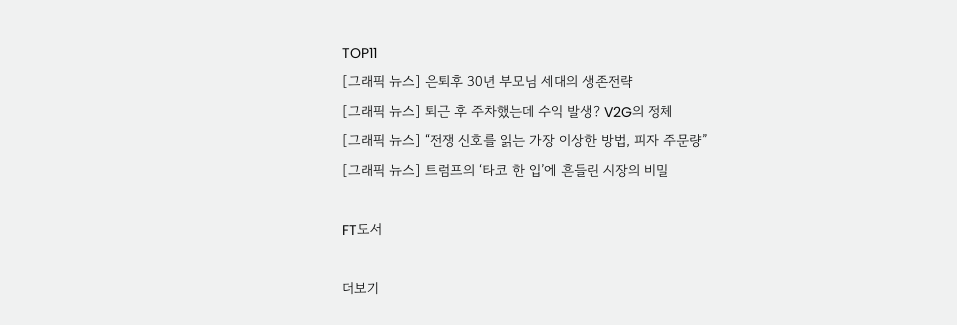TOP11
[그래픽 뉴스] 은퇴후 30년 부모님 세대의 생존전략
[그래픽 뉴스] 퇴근 후 주차했는데 수익 발생? V2G의 정체
[그래픽 뉴스] “전쟁 신호를 읽는 가장 이상한 방법, 피자 주문량”
[그래픽 뉴스] 트럼프의 ‘타코 한 입’에 흔들린 시장의 비밀

FT도서

더보기